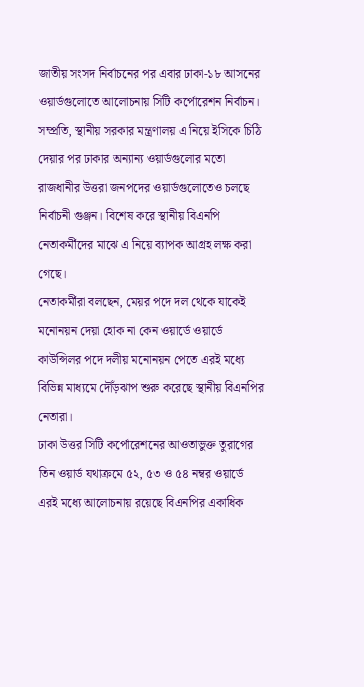জাতীয় সংসদ নির্বাচনের পর এবার ঢাকা-১৮ আসনের ওয়ার্ডগুলোতে আলোচনায় সিটি কর্পোরেশন নির্বাচন। সম্প্রতি, স্থানীয় সরকার মন্ত্রণালয় এ নিয়ে ইসিকে চিঠি দেয়ার পর ঢাকার অন্যান্য ওয়ার্ডগুলোর মতো রাজধানীর উত্তরা জনপদের ওয়ার্ডগুলোতেও চলছে নির্বাচনী গুঞ্জন। বিশেষ করে স্থানীয় বিএনপি নেতাকর্মীদের মাঝে এ নিয়ে ব্যাপক আগ্রহ লক্ষ করা গেছে।
নেতাকর্মীরা বলছেন, মেয়র পদে দল থেকে যাকেই মনোনয়ন দেয়া হোক না কেন ওয়ার্ডে ওয়ার্ডে কাউন্সিলর পদে দলীয় মনোনয়ন পেতে এরই মধ্যে বিভিন্ন মাধ্যমে দৌঁড়ঝাপ শুরু করেছে স্থানীয় বিএনপির নেতারা।
ঢাকা উত্তর সিটি কর্পোরেশনের আওতাভুক্ত তুরাগের তিন ওয়ার্ড যথাক্রমে ৫২, ৫৩ ও ৫৪ নম্বর ওয়ার্ডে এরই মধ্যে আলোচনায় রয়েছে বিএনপির একাধিক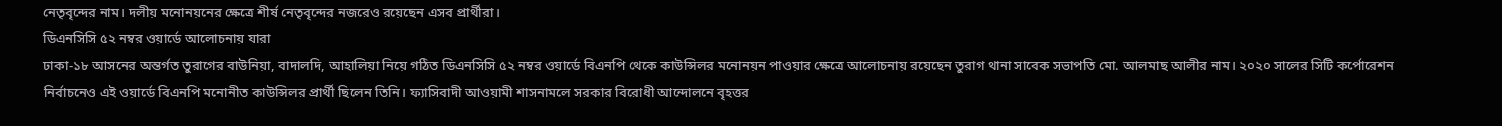নেতৃবৃন্দের নাম। দলীয় মনোনয়নের ক্ষেত্রে শীর্ষ নেতৃবৃন্দের নজরেও রয়েছেন এসব প্রার্থীরা।
ডিএনসিসি ৫২ নম্বর ওয়ার্ডে আলোচনায় যারা
ঢাকা-১৮ আসনের অন্তর্গত তুরাগের বাউনিয়া, বাদালদি, আহালিয়া নিয়ে গঠিত ডিএনসিসি ৫২ নম্বর ওয়ার্ডে বিএনপি থেকে কাউন্সিলর মনোনয়ন পাওয়ার ক্ষেত্রে আলোচনায় রয়েছেন তুরাগ থানা সাবেক সভাপতি মো. আলমাছ আলীর নাম। ২০২০ সালের সিটি কর্পোরেশন নির্বাচনেও এই ওয়ার্ডে বিএনপি মনোনীত কাউন্সিলর প্রার্থী ছিলেন তিনি। ফ্যাসিবাদী আওয়ামী শাসনামলে সরকার বিরোধী আন্দোলনে বৃহত্তর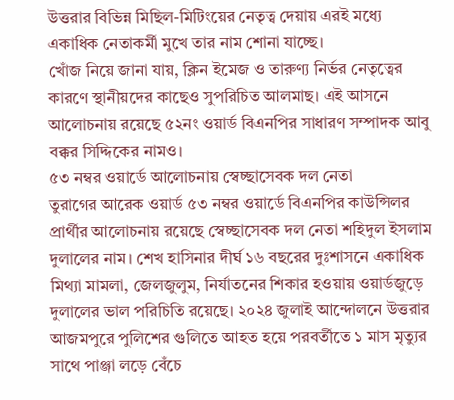উত্তরার বিভিন্ন মিছিল-মিটিংয়ের নেতৃত্ব দেয়ায় এরই মধ্যে একাধিক নেতাকর্মী মুখে তার নাম শোনা যাচ্ছে।
খোঁজ নিয়ে জানা যায়, ক্লিন ইমেজ ও তারুণ্য নির্ভর নেতৃত্বের কারণে স্থানীয়দের কাছেও সুপরিচিত আলমাছ। এই আসনে আলোচনায় রয়েছে ৫২নং ওয়ার্ড বিএনপির সাধারণ সম্পাদক আবু বক্কর সিদ্দিকের নামও।
৫৩ নম্বর ওয়ার্ডে আলোচনায় স্বেচ্ছাসেবক দল নেতা
তুরাগের আরেক ওয়ার্ড ৫৩ নম্বর ওয়ার্ডে বিএনপির কাউন্সিলর প্রার্থীর আলোচনায় রয়েছে স্বেচ্ছাসেবক দল নেতা শহিদুল ইসলাম দুলালের নাম। শেখ হাসিনার দীর্ঘ ১৬ বছরের দুঃশাসনে একাধিক মিথ্যা মামলা, জেলজুলুম, নির্যাতনের শিকার হওয়ায় ওয়ার্ডজুড়ে দুলালের ভাল পরিচিতি রয়েছে। ২০২৪ জুলাই আন্দোলনে উত্তরার আজমপুরে পুলিশের গুলিতে আহত হয়ে পরবর্তীতে ১ মাস মৃত্যুর সাথে পাঞ্জা লড়ে বেঁচে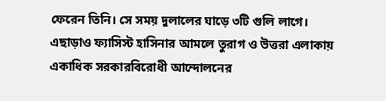ফেরেন তিনি। সে সময় দুলালের ঘাড়ে ৩টি গুলি লাগে। এছাড়াও ফ্যাসিস্ট হাসিনার আমলে তুরাগ ও উত্তরা এলাকায় একাধিক সরকারবিরোধী আন্দোলনের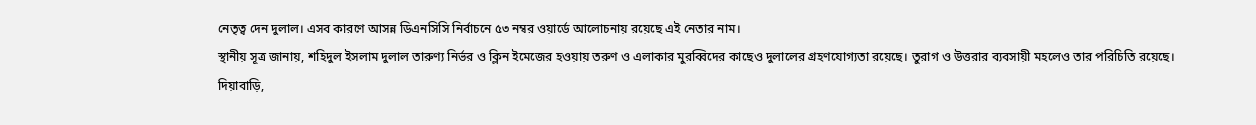নেতৃত্ব দেন দুলাল। এসব কারণে আসন্ন ডিএনসিসি নির্বাচনে ৫৩ নম্বর ওয়ার্ডে আলোচনায় রয়েছে এই নেতার নাম।
স্থানীয় সূত্র জানায়, শহিদুল ইসলাম দুলাল তারুণ্য নির্ভর ও ক্লিন ইমেজের হওয়ায় তরুণ ও এলাকার মুরব্বিদের কাছেও দুলালের গ্রহণযোগ্যতা রয়েছে। তুরাগ ও উত্তরার ব্যবসায়ী মহলেও তার পরিচিতি রয়েছে।
দিয়াবাড়ি,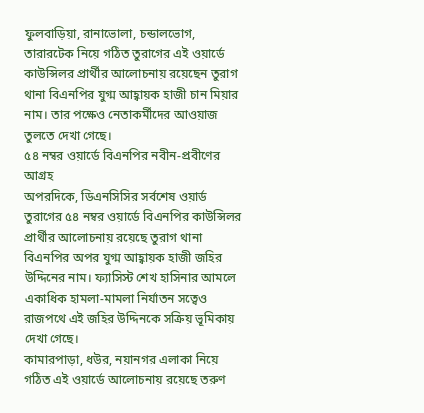ফুলবাড়িয়া, রানাভোলা, চন্ডালভোগ, তারারটেক নিয়ে গঠিত তুরাগের এই ওয়ার্ডে কাউন্সিলর প্রার্থীর আলোচনায় রয়েছেন তুরাগ থানা বিএনপির যুগ্ম আহ্বায়ক হাজী চান মিয়ার নাম। তার পক্ষেও নেতাকর্মীদের আওয়াজ তুলতে দেখা গেছে।
৫৪ নম্বর ওয়ার্ডে বিএনপির নবীন-প্রবীণের আগ্রহ
অপরদিকে, ডিএনসিসির সর্বশেষ ওয়ার্ড তুরাগের ৫৪ নম্বর ওয়ার্ডে বিএনপির কাউন্সিলর প্রার্থীর আলোচনায় রয়েছে তুরাগ থানা বিএনপির অপর যুগ্ম আহ্বায়ক হাজী জহির উদ্দিনের নাম। ফ্যাসিস্ট শেখ হাসিনার আমলে একাধিক হামলা-মামলা নির্যাতন সত্বেও রাজপথে এই জহির উদ্দিনকে সক্রিয় ভূমিকায় দেখা গেছে।
কামারপাড়া, ধউর, নয়ানগর এলাকা নিয়ে গঠিত এই ওয়ার্ডে আলোচনায় রয়েছে তরুণ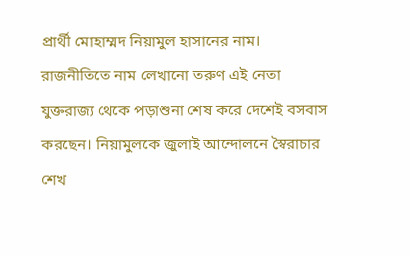প্রার্থী মোহাম্মদ নিয়ামুল হাসানের নাম। রাজনীতিতে নাম লেখানো তরুণ এই নেতা যুক্তরাজ্য থেকে পড়াশুনা শেষ করে দেশেই বসবাস করছেন। নিয়ামুলকে জুলাই আন্দোলনে স্বৈরাচার শেখ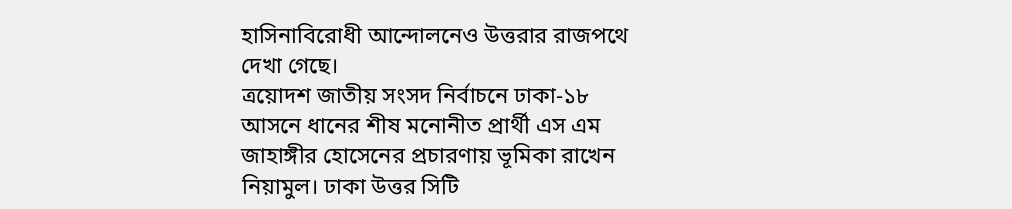হাসিনাবিরোধী আন্দোলনেও উত্তরার রাজপথে দেখা গেছে।
ত্রয়োদশ জাতীয় সংসদ নির্বাচনে ঢাকা-১৮ আসনে ধানের শীষ মনোনীত প্রার্থী এস এম জাহাঙ্গীর হোসেনের প্রচারণায় ভূমিকা রাখেন নিয়ামুল। ঢাকা উত্তর সিটি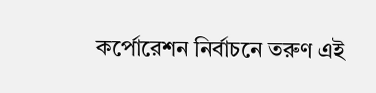কর্পোরেশন নির্বাচনে তরুণ এই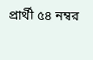প্রার্থী ৫৪ নম্বর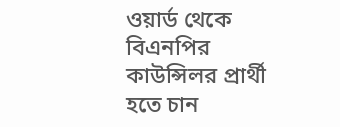ওয়ার্ড থেকে বিএনপির কাউন্সিলর প্রার্থী হতে চান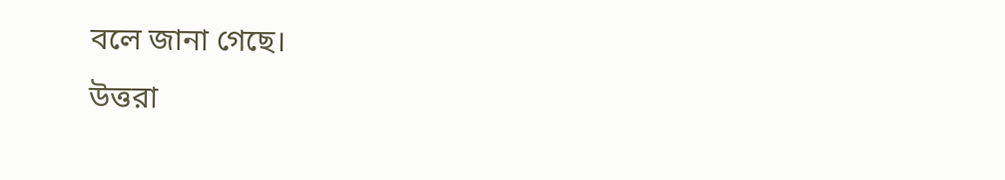বলে জানা গেছে।
উত্তরা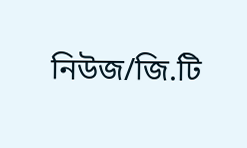নিউজ/জি.টি